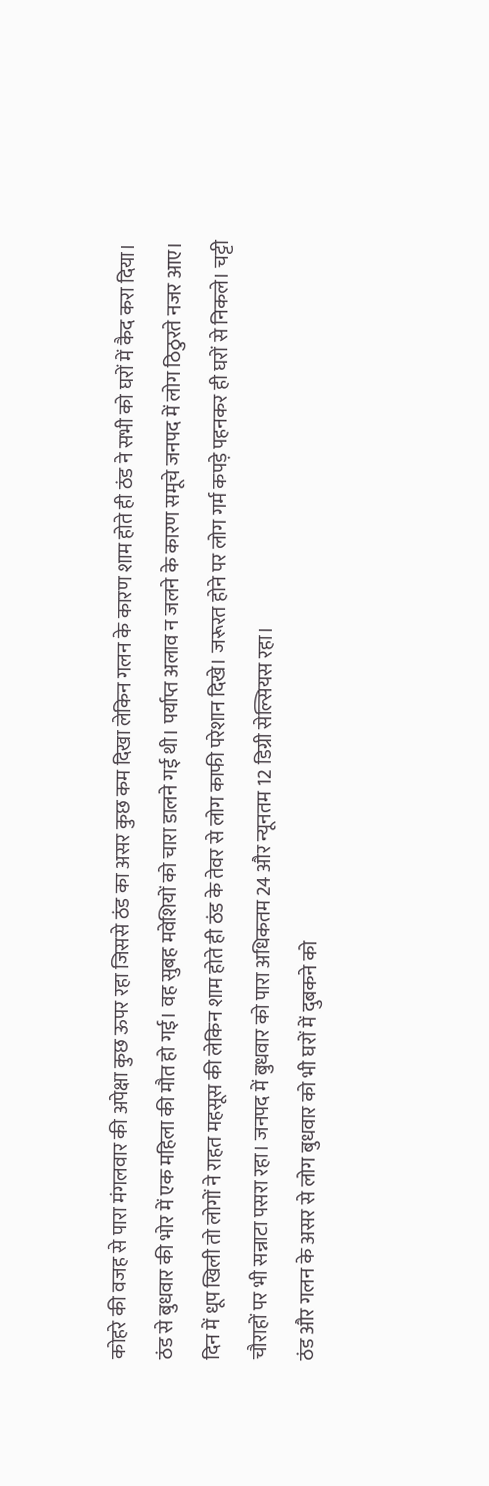कोहरे की वजह से पारा मंगलवार की अपेक्षा कुछ ऊपर रहा जिससे ठंड का असर कुछ कम दिखा लेकिन गलन के कारण शाम होते ही ठंड ने सभी को घरों में कैद करा दिया। ठंड से बुधवार की भोर में एक महिला की मौत हो गई। वह सुबह मवेशियों को चारा डालने गई थी। पर्याप्त अलाव न जलने के कारण समूचे जनपद में लोग ठिठुरते नजर आए।
दिन में धूप खिली तो लोगों ने राहत महसूस की लेकिन शाम होते ही ठंड के तेवर से लोग काफी परेशान दिखे। जरूरत होने पर लोग गर्म कपड़े पहनकर ही घरों से निकले। चट्टी चौराहों पर भी सन्नाटा पसरा रहा। जनपद में बुधवार को पारा अधिकतम 24 और न्यूनतम 12 डिग्री सेल्सियस रहा।
ठंड और गलन के असर से लोग बुधवार को भी घरों में दुबकने को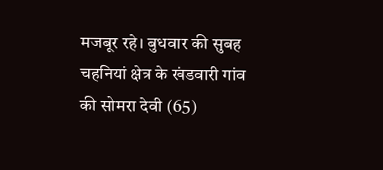मजबूर रहे। बुधवार की सुबह चहनियां क्षेत्र के खंडवारी गांव की सोमरा देवी (65)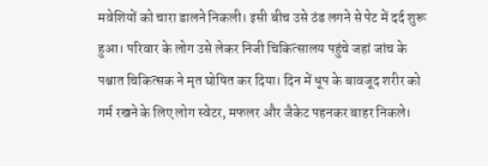मवेशियों को चारा डालने निकली। इसी बीच उसे ठंड लगने से पेट में दर्द शुरू हुआ। परिवार के लोग उसे लेकर निजी चिकित्सालय पहुंचे जहां जांच के पश्चात चिकित्सक ने मृत घोषित कर दिया। दिन में धूप के बावजूद शरीर को गर्म रखने के लिए लोग स्वेटर, मफलर और जैकेट पहनकर बाहर निकले।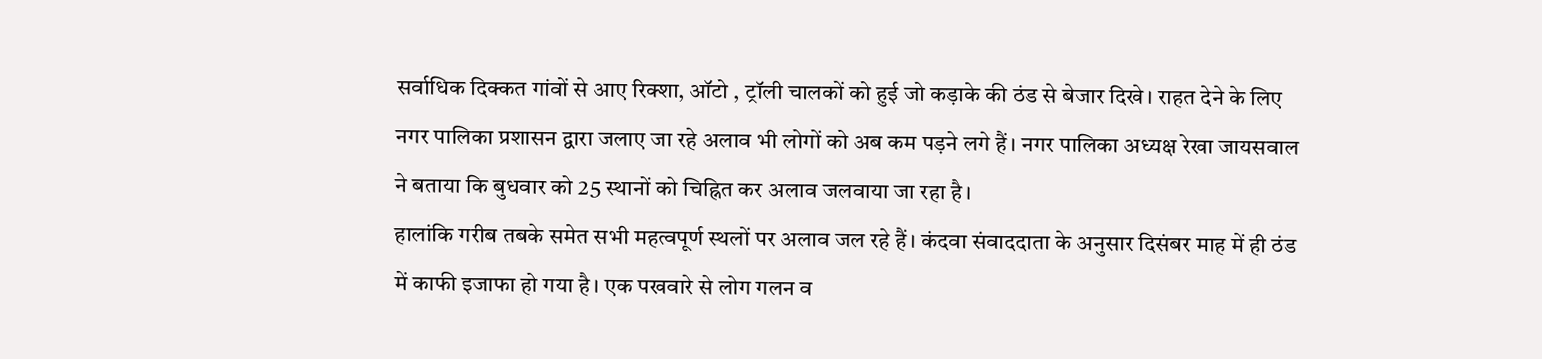सर्वाधिक दिक्कत गांवों से आए रिक्शा, ऑटो , ट्रॉली चालकों को हुई जो कड़ाके की ठंड से बेजार दिखे। राहत देने के लिए नगर पालिका प्रशासन द्वारा जलाए जा रहे अलाव भी लोगों को अब कम पड़ने लगे हैं। नगर पालिका अध्यक्ष रेखा जायसवाल ने बताया कि बुधवार को 25 स्थानों को चिह्नित कर अलाव जलवाया जा रहा है।
हालांकि गरीब तबके समेत सभी महत्वपूर्ण स्थलों पर अलाव जल रहे हैं। कंदवा संवाददाता के अनुसार दिसंबर माह में ही ठंड में काफी इजाफा हो गया है। एक पखवारे से लोग गलन व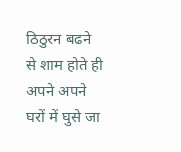ठिठुरन बढने से शाम होते ही अपने अपने घरों में घुसे जा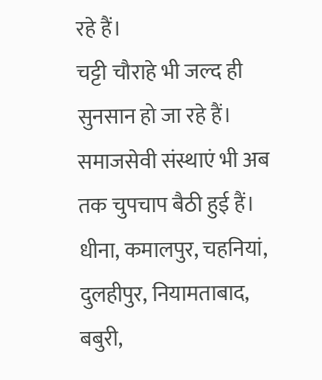रहे हैं।
चट्टी चौराहे भी जल्द ही सुनसान हो जा रहे हैं। समाजसेवी संस्थाएं भी अब तक चुपचाप बैठी हुई हैं। धीना, कमालपुर, चहनियां, दुलहीपुर, नियामताबाद, बबुरी,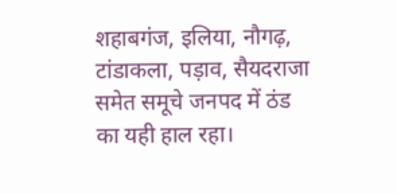शहाबगंज, इलिया, नौगढ़, टांडाकला, पड़ाव, सैयदराजा समेत समूचे जनपद में ठंड का यही हाल रहा।